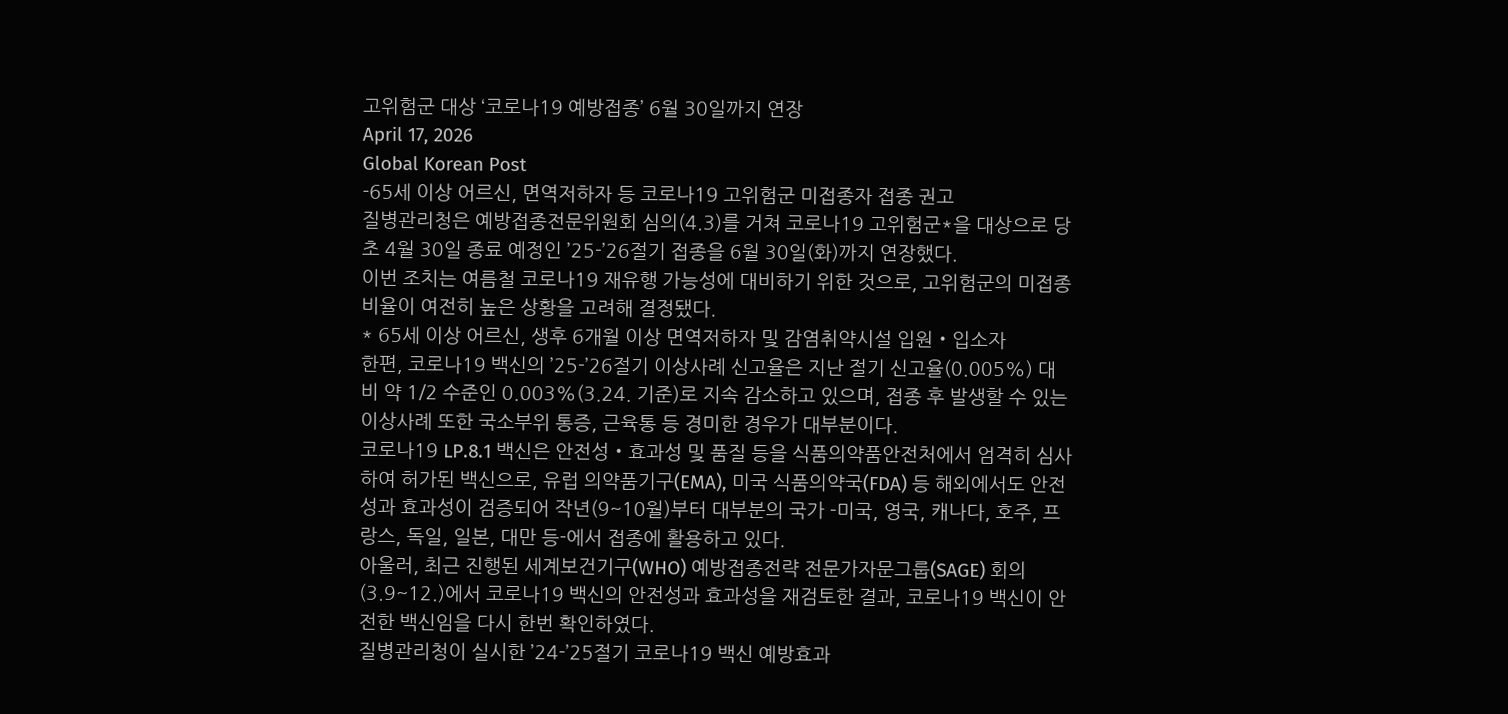고위험군 대상 ‘코로나19 예방접종’ 6월 30일까지 연장
April 17, 2026
Global Korean Post
-65세 이상 어르신, 면역저하자 등 코로나19 고위험군 미접종자 접종 권고
질병관리청은 예방접종전문위원회 심의(4.3)를 거쳐 코로나19 고위험군*을 대상으로 당초 4월 30일 종료 예정인 ’25-’26절기 접종을 6월 30일(화)까지 연장했다.
이번 조치는 여름철 코로나19 재유행 가능성에 대비하기 위한 것으로, 고위험군의 미접종 비율이 여전히 높은 상황을 고려해 결정됐다.
* 65세 이상 어르신, 생후 6개월 이상 면역저하자 및 감염취약시설 입원‧입소자
한편, 코로나19 백신의 ’25-’26절기 이상사례 신고율은 지난 절기 신고율(0.005%) 대비 약 1/2 수준인 0.003%(3.24. 기준)로 지속 감소하고 있으며, 접종 후 발생할 수 있는 이상사례 또한 국소부위 통증, 근육통 등 경미한 경우가 대부분이다.
코로나19 LP.8.1 백신은 안전성‧효과성 및 품질 등을 식품의약품안전처에서 엄격히 심사하여 허가된 백신으로, 유럽 의약품기구(EMA), 미국 식품의약국(FDA) 등 해외에서도 안전성과 효과성이 검증되어 작년(9~10월)부터 대부분의 국가 -미국, 영국, 캐나다, 호주, 프랑스, 독일, 일본, 대만 등-에서 접종에 활용하고 있다.
아울러, 최근 진행된 세계보건기구(WHO) 예방접종전략 전문가자문그룹(SAGE) 회의(3.9~12.)에서 코로나19 백신의 안전성과 효과성을 재검토한 결과, 코로나19 백신이 안전한 백신임을 다시 한번 확인하였다.
질병관리청이 실시한 ’24-’25절기 코로나19 백신 예방효과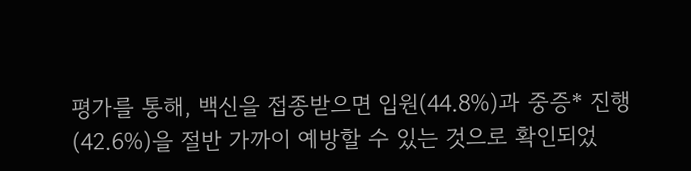평가를 통해, 백신을 접종받으면 입원(44.8%)과 중증* 진행(42.6%)을 절반 가까이 예방할 수 있는 것으로 확인되었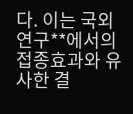다. 이는 국외 연구**에서의 접종효과와 유사한 결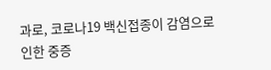과로, 코로나19 백신접종이 감염으로 인한 중증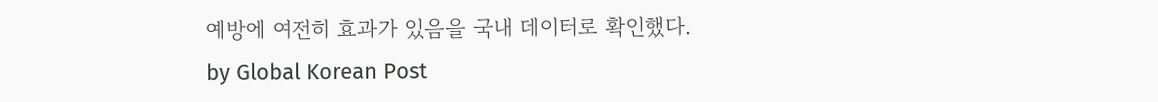예방에 여전히 효과가 있음을 국내 데이터로 확인했다.
by Global Korean Post